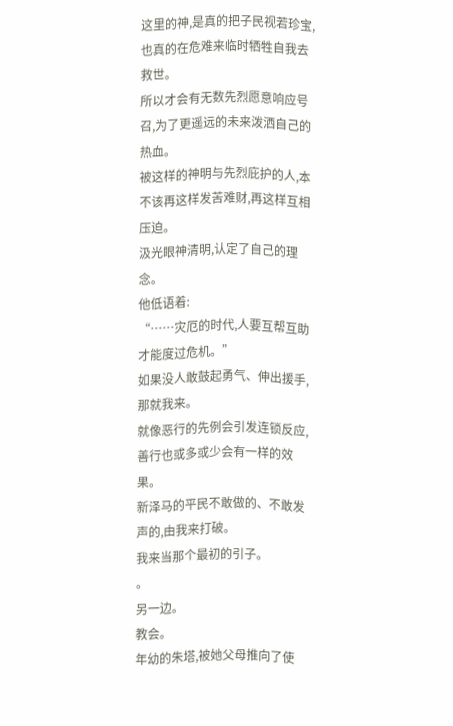这里的神,是真的把子民视若珍宝,也真的在危难来临时牺牲自我去救世。
所以才会有无数先烈愿意响应号召,为了更遥远的未来泼洒自己的热血。
被这样的神明与先烈庇护的人,本不该再这样发苦难财,再这样互相压迫。
汲光眼神清明,认定了自己的理念。
他低语着:
“……灾厄的时代,人要互帮互助才能度过危机。”
如果没人敢鼓起勇气、伸出援手,那就我来。
就像恶行的先例会引发连锁反应,善行也或多或少会有一样的效果。
新泽马的平民不敢做的、不敢发声的,由我来打破。
我来当那个最初的引子。
。
另一边。
教会。
年幼的朱塔,被她父母推向了使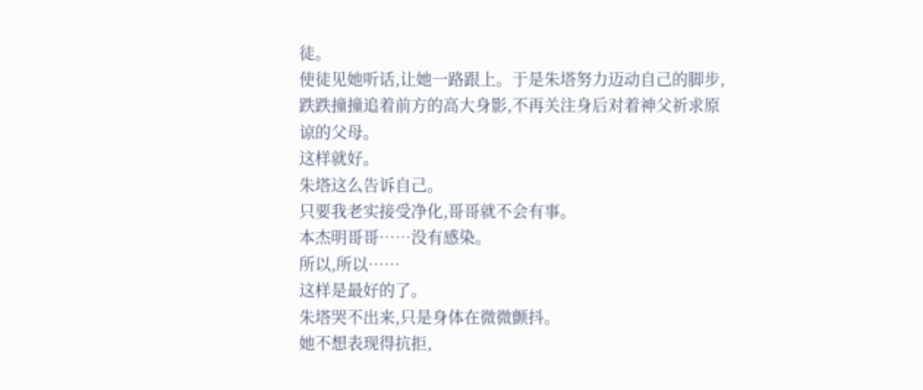徒。
使徒见她听话,让她一路跟上。于是朱塔努力迈动自己的脚步,跌跌撞撞追着前方的高大身影,不再关注身后对着神父祈求原谅的父母。
这样就好。
朱塔这么告诉自己。
只要我老实接受净化,哥哥就不会有事。
本杰明哥哥……没有感染。
所以,所以……
这样是最好的了。
朱塔哭不出来,只是身体在微微颤抖。
她不想表现得抗拒,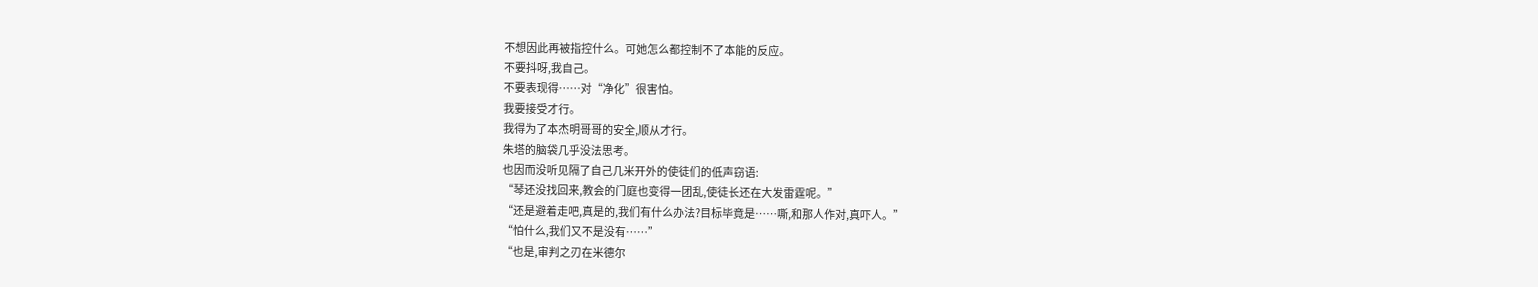不想因此再被指控什么。可她怎么都控制不了本能的反应。
不要抖呀,我自己。
不要表现得……对“净化”很害怕。
我要接受才行。
我得为了本杰明哥哥的安全,顺从才行。
朱塔的脑袋几乎没法思考。
也因而没听见隔了自己几米开外的使徒们的低声窃语:
“琴还没找回来,教会的门庭也变得一团乱,使徒长还在大发雷霆呢。”
“还是避着走吧,真是的,我们有什么办法?目标毕竟是……嘶,和那人作对,真吓人。”
“怕什么,我们又不是没有……”
“也是,审判之刃在米德尔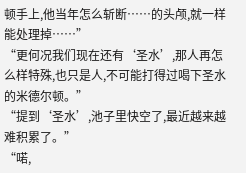顿手上,他当年怎么斩断……的头颅,就一样能处理掉……”
“更何况我们现在还有‘圣水’,那人再怎么样特殊,也只是人,不可能打得过喝下圣水的米德尔顿。”
“提到‘圣水’,池子里快空了,最近越来越难积累了。”
“喏,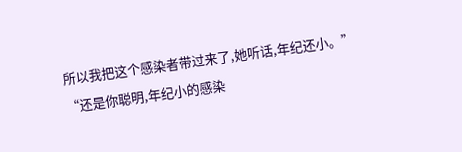所以我把这个感染者带过来了,她听话,年纪还小。”
“还是你聪明,年纪小的感染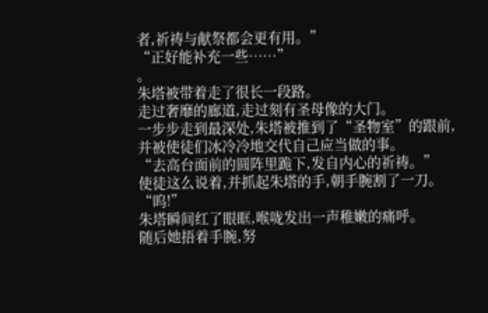者,祈祷与献祭都会更有用。”
“正好能补充一些……”
。
朱塔被带着走了很长一段路。
走过奢靡的廊道,走过刻有圣母像的大门。
一步步走到最深处,朱塔被推到了“圣物室”的跟前,并被使徒们冰冷冷地交代自己应当做的事。
“去高台面前的圆阵里跪下,发自内心的祈祷。”
使徒这么说着,并抓起朱塔的手,朝手腕割了一刀。
“呜!”
朱塔瞬间红了眼眶,喉咙发出一声稚嫩的痛呼。
随后她捂着手腕,努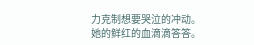力克制想要哭泣的冲动。
她的鲜红的血滴滴答答。